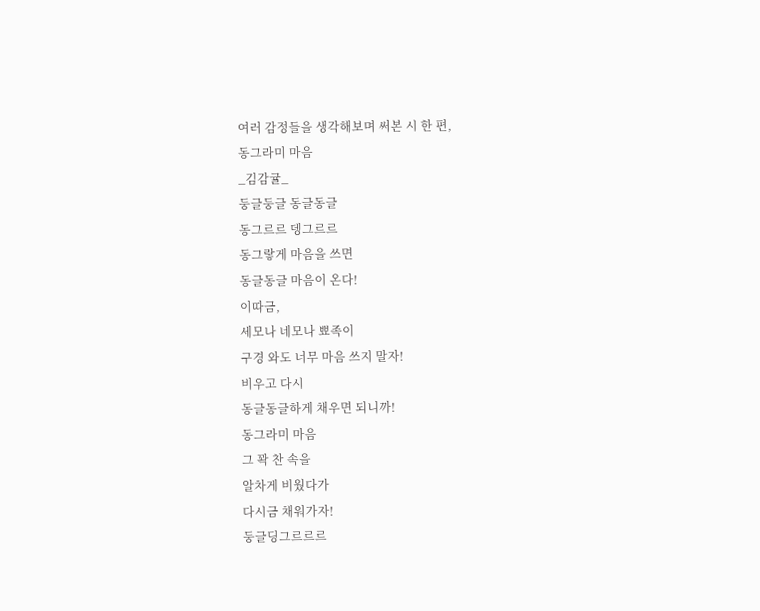여러 감정들을 생각해보며 써본 시 한 편,
동그라미 마음
_김감귤_
둥글둥글 동글동글
동그르르 뎅그르르
동그랗게 마음을 쓰면
동글동글 마음이 온다!
이따금,
세모나 네모나 뾰족이
구경 와도 너무 마음 쓰지 말자!
비우고 다시
동글동글하게 채우면 되니까!
동그라미 마음
그 꽉 찬 속을
알차게 비웠다가
다시금 채워가자!
둥글딩그르르르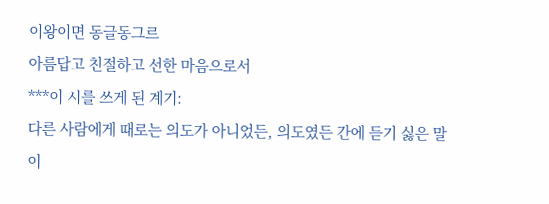이왕이면 동글동그르
아름답고 친절하고 선한 마음으로서
***이 시를 쓰게 된 계기:
다른 사람에게 때로는 의도가 아니었든, 의도였든 간에 듣기 싫은 말이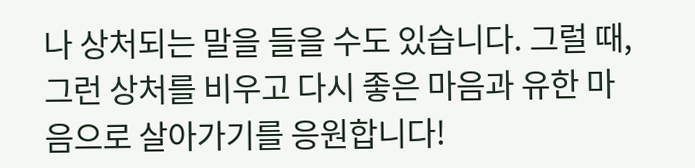나 상처되는 말을 들을 수도 있습니다. 그럴 때, 그런 상처를 비우고 다시 좋은 마음과 유한 마음으로 살아가기를 응원합니다!